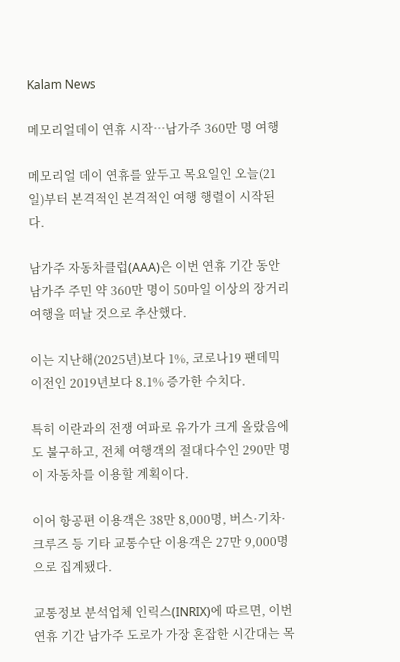Kalam News

메모리얼데이 연휴 시작…남가주 360만 명 여행

메모리얼 데이 연휴를 앞두고 목요일인 오늘(21일)부터 본격적인 본격적인 여행 행렬이 시작된다.

남가주 자동차클럽(AAA)은 이번 연휴 기간 동안 남가주 주민 약 360만 명이 50마일 이상의 장거리 여행을 떠날 것으로 추산했다.

이는 지난해(2025년)보다 1%, 코로나19 팬데믹 이전인 2019년보다 8.1% 증가한 수치다.

특히 이란과의 전쟁 여파로 유가가 크게 올랐음에도 불구하고, 전체 여행객의 절대다수인 290만 명이 자동차를 이용할 계획이다.

이어 항공편 이용객은 38만 8,000명, 버스·기차·크루즈 등 기타 교통수단 이용객은 27만 9,000명으로 집계됐다.

교통정보 분석업체 인릭스(INRIX)에 따르면, 이번 연휴 기간 남가주 도로가 가장 혼잡한 시간대는 목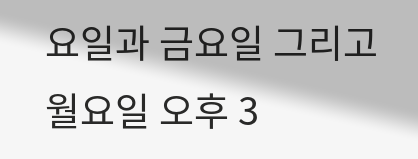요일과 금요일 그리고 월요일 오후 3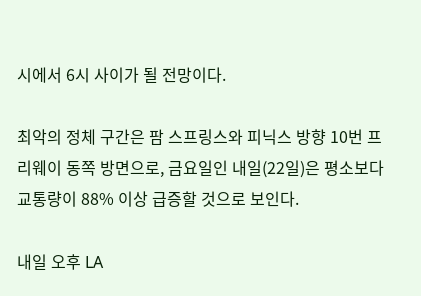시에서 6시 사이가 될 전망이다.

최악의 정체 구간은 팜 스프링스와 피닉스 방향 10번 프리웨이 동쪽 방면으로, 금요일인 내일(22일)은 평소보다 교통량이 88% 이상 급증할 것으로 보인다.

내일 오후 LA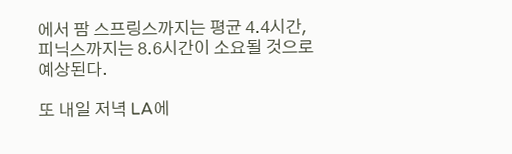에서 팜 스프링스까지는 평균 4.4시간, 피닉스까지는 8.6시간이 소요될 것으로 예상된다.

또 내일 저녁 LA에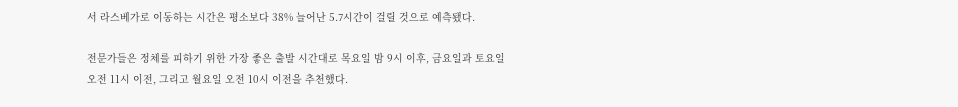서 라스베가로 이동하는 시간은 평소보다 38% 늘어난 5.7시간이 걸릴 것으로 예측됐다.

전문가들은 정체를 피하기 위한 가장 좋은 출발 시간대로 목요일 밤 9시 이후, 금요일과 토요일 오전 11시 이전, 그리고 월요일 오전 10시 이전을 추천했다.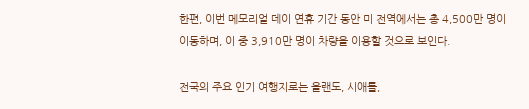한편, 이번 메모리얼 데이 연휴 기간 동안 미 전역에서는 총 4,500만 명이 이동하며, 이 중 3,910만 명이 차량을 이용할 것으로 보인다.

전국의 주요 인기 여행지로는 올랜도, 시애틀,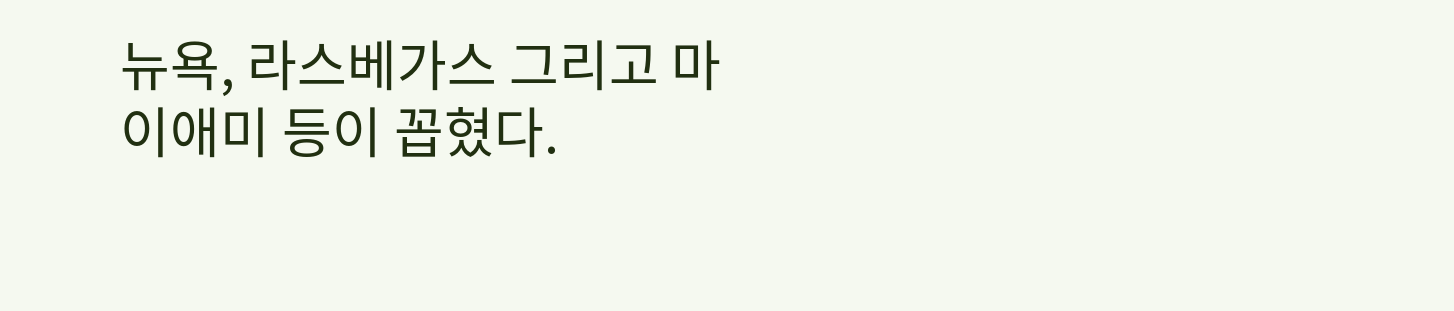뉴욕, 라스베가스 그리고 마이애미 등이 꼽혔다.